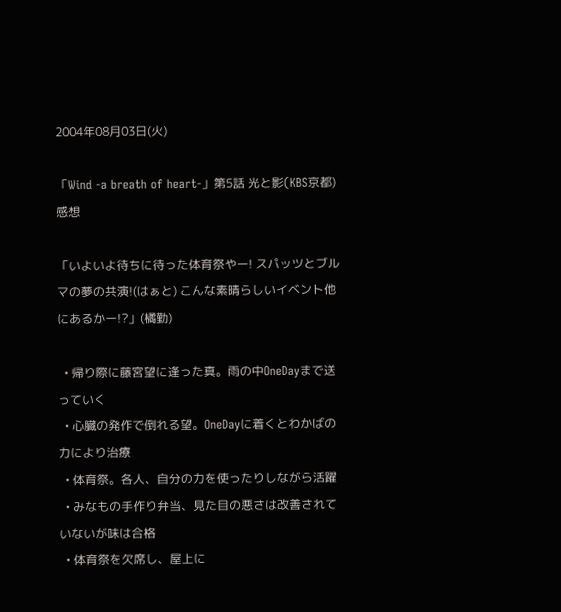2004年08月03日(火)

「Wind -a breath of heart-」第5話 光と影(KBS京都)感想

「いよいよ待ちに待った体育祭やー! スパッツとブルマの夢の共演!(はぁと) こんな素晴らしいイベント他にあるかー!?」(橘勤)

  • 帰り際に藤宮望に逢った真。雨の中OneDayまで送っていく
  • 心臓の発作で倒れる望。OneDayに着くとわかばの力により治療
  • 体育祭。各人、自分の力を使ったりしながら活躍
  • みなもの手作り弁当、見た目の悪さは改善されていないが味は合格
  • 体育祭を欠席し、屋上に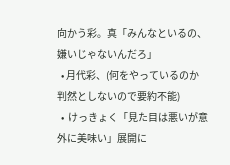向かう彩。真「みんなといるの、嫌いじゃないんだろ」
  • 月代彩、(何をやっているのか判然としないので要約不能)
  •  けっきょく「見た目は悪いが意外に美味い」展開に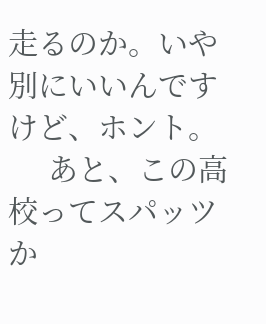走るのか。いや別にいいんですけど、ホント。
     あと、この高校ってスパッツか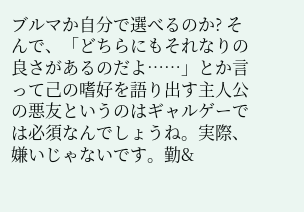ブルマか自分で選べるのか? そんで、「どちらにもそれなりの良さがあるのだよ……」とか言って己の嗜好を語り出す主人公の悪友というのはギャルゲーでは必須なんでしょうね。実際、嫌いじゃないです。勤&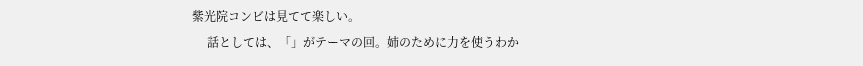紫光院コンビは見てて楽しい。
     話としては、「」がテーマの回。姉のために力を使うわか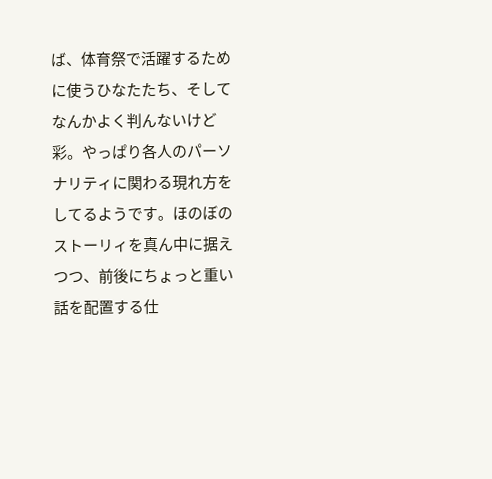ば、体育祭で活躍するために使うひなたたち、そしてなんかよく判んないけど彩。やっぱり各人のパーソナリティに関わる現れ方をしてるようです。ほのぼのストーリィを真ん中に据えつつ、前後にちょっと重い話を配置する仕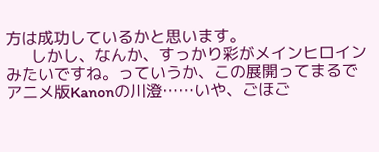方は成功しているかと思います。
     しかし、なんか、すっかり彩がメインヒロインみたいですね。っていうか、この展開ってまるでアニメ版Kanonの川澄……いや、ごほご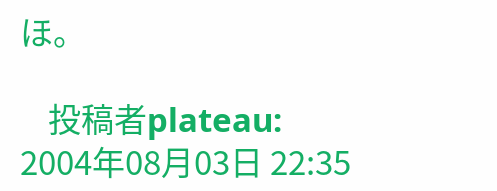ほ。

    投稿者plateau: 2004年08月03日 22:35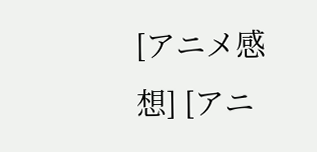[アニメ感想] [アニ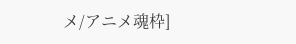メ/アニメ魂枠]